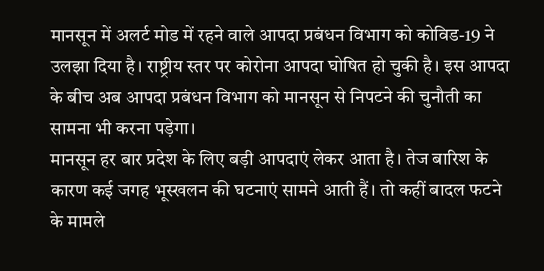मानसून में अलर्ट मोड में रहने वाले आपदा प्रबंधन विभाग को कोविड-19 ने उलझा दिया है। राष्ट्रीय स्तर पर कोरोना आपदा घोषित हो चुकी है। इस आपदा के बीच अब आपदा प्रबंधन विभाग को मानसून से निपटने की चुनौती का सामना भी करना पड़ेगा।
मानसून हर बार प्रदेश के लिए बड़ी आपदाएं लेकर आता है। तेज बारिश के कारण कई जगह भूस्खलन की घटनाएं सामने आती हैं। तो कहीं बादल फटने के मामले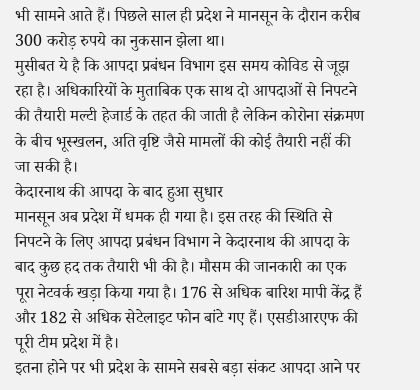भी सामने आते हैं। पिछले साल ही प्रदेश ने मानसून के दौरान करीब 300 करोड़ रुपये का नुकसान झेला था।
मुसीबत ये है कि आपदा प्रबंधन विभाग इस समय कोविड से जूझ रहा है। अधिकारियों के मुताबिक एक साथ दो आपदाओं से निपटने की तैयारी मल्टी हेजार्ड के तहत की जाती है लेकिन कोरोना संक्रमण के बीच भूस्खलन, अति वृष्टि जैसे मामलों की कोई तैयारी नहीं की जा सकी है।
केदारनाथ की आपदा के बाद हुआ सुधार
मानसून अब प्रदेश में धमक ही गया है। इस तरह की स्थिति से निपटने के लिए आपदा प्रबंधन विभाग ने केदारनाथ की आपदा के बाद कुछ हद तक तैयारी भी की है। मौसम की जानकारी का एक पूरा नेटवर्क खड़ा किया गया है। 176 से अधिक बारिश मापी केंद्र हैं और 182 से अधिक सेटेलाइट फोन बांटे गए हैं। एसडीआरएफ की पूरी टीम प्रदेश में है।
इतना होने पर भी प्रदेश के सामने सबसे बड़ा संकट आपदा आने पर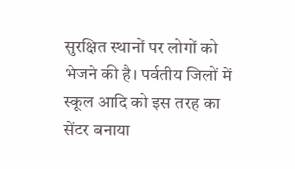सुरक्षित स्थानों पर लोगों को भेजने की है। पर्वतीय जिलों में स्कूल आदि को इस तरह का सेंटर बनाया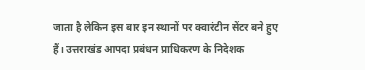जाता है लेकिन इस बार इन स्थानों पर क्वारंटीन सेंटर बने हुए हैं। उत्तराखंड आपदा प्रबंधन प्राधिकरण के निदेशक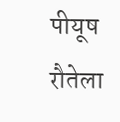पीयूष रौतेला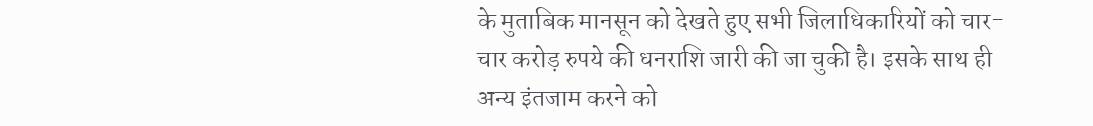के मुताबिक मानसून को देखते हुए सभी जिलाधिकारियों को चार-चार करोड़ रुपये की धनराशि जारी की जा चुकी है। इसके साथ ही अन्य इंतजाम करने को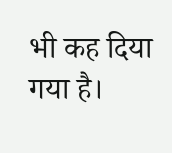भी कह दिया गया है।